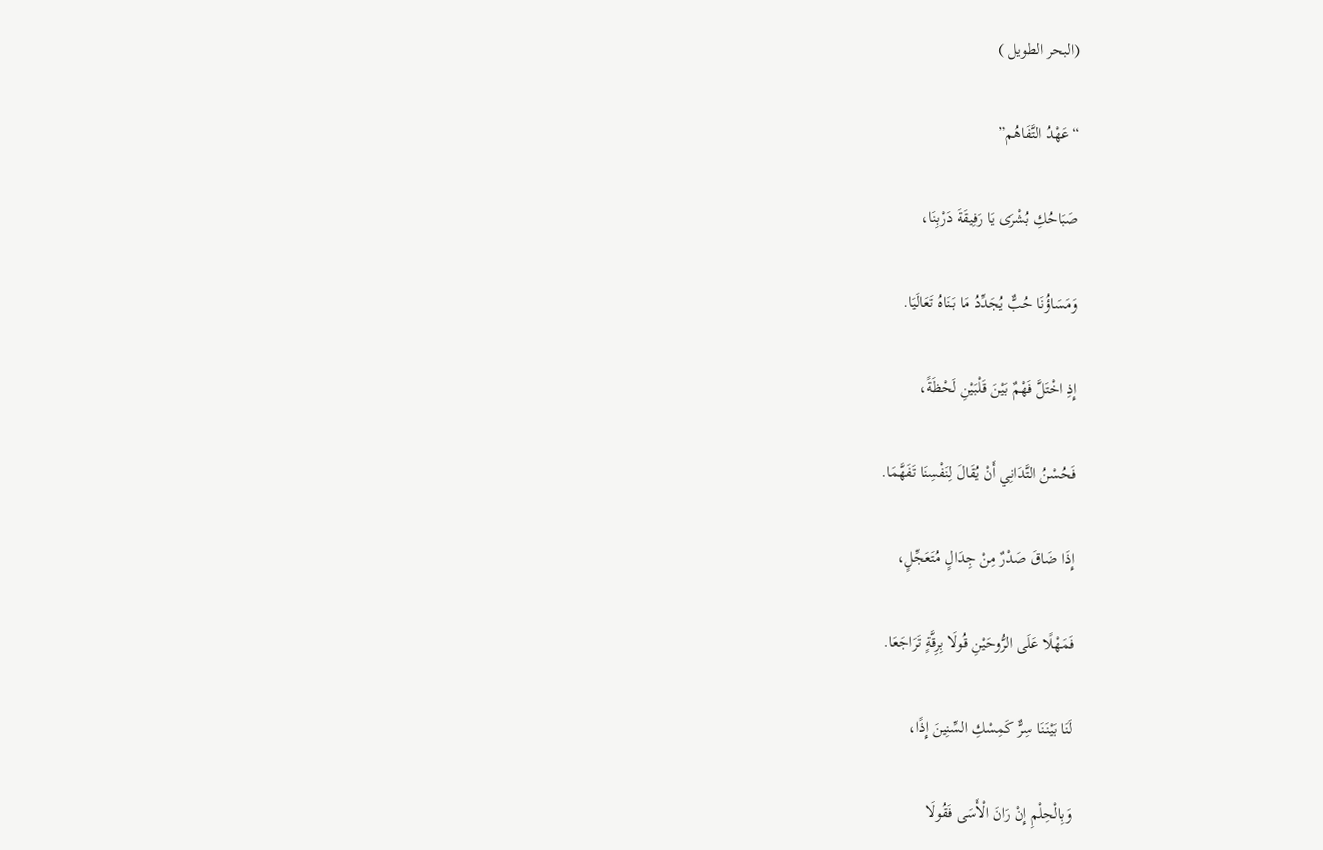(البحر الطويل )

“عَهْدُ التَّفَاهُم”

صَبَاحُكِ بُشْرَى يَا رَفِيقَةَ دَرْبِنَا،

وَمَسَاؤُنَا حُبٌّ يُجَدِّدُ مَا بَنَاهُ تَعَالَيَا.

إِذِ اخْتَلَّ فَهْمٌ بَيْنَ قَلْبَيْنِ لَحْظَةً،

فَحُسْنُ التَّدَانِي أَنْ يُقَالَ لِنَفْسِنَا تَفَهَّمَا.

إِذَا ضَاقَ صَدْرٌ مِنْ جِدَالٍ مُتَعَجِّلٍ،

فَمَهْلًا عَلَى الرُّوحَيْنِ قُولَا بِرِقَّةٍ تَرَاجَعَا.

لَنَا بَيْنَنَا سِرٌّ كَمِسْكِ السِّنِينَ إِذًا،

وَبِالْحِلْمِ إِنْ رَانَ الْأَسَى فَقُولَا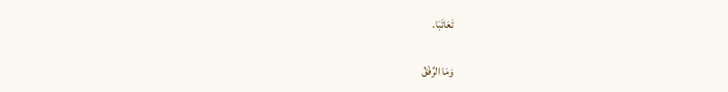تَعَاتَبَا.

وَمَا الرِّفْقُ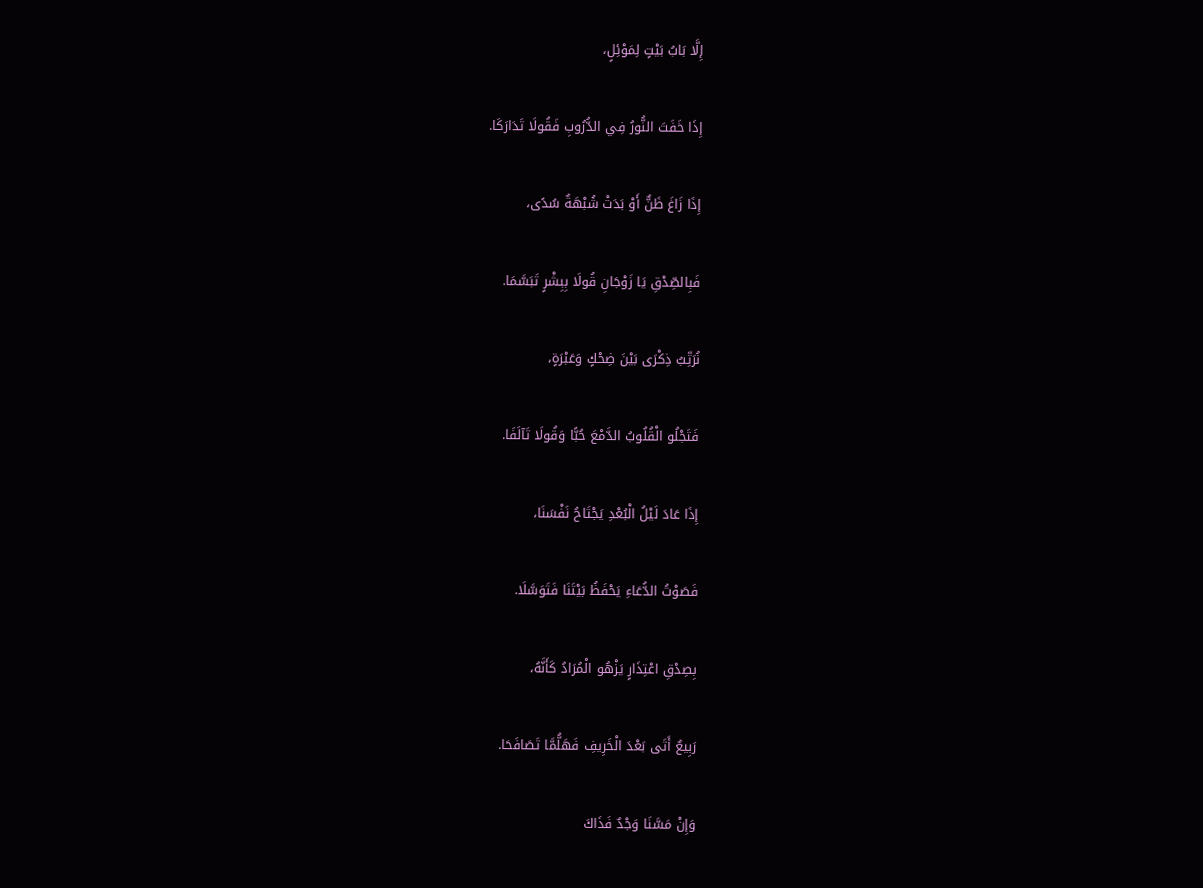إِلَّا بَابُ بَيْتٍ لِمَوْئِلٍ،

إِذَا خَفَتَ النُّورُ فِي الدُّرُوبِ فَقُولَا تَدَارَكَا.

إِذَا زَاغَ ظَنٌّ أَوْ بَدَتْ شُبْهَةٌ سُدًى،

فَبِالصِّدْقِ يَا زَوْجَانِ قُولَا بِبِشْرٍ تَبَسَّمَا.

نُرَتِّبُ ذِكْرَى بَيْنَ ضِحْكٍ وَعَبْرَةٍ،

فَتَجْلُو الْقُلُوبُ الدَّمْعَ حُبًّا وَقُولَا تَآلَفَا.

إِذَا عَادَ لَيْلُ الْبُعْدِ يَجْتَاحُ نَفْسَنَا،

فَصَوْتُ الدُّعَاءِ يَحْفَظُ بَيْتَنَا فَتَوَسَّلَا.

بِصِدْقِ اعْتِذَارٍ يَزْهُو الْمُرَادُ كَأَنَّهُ،

رَبِيعٌ أَتَى بَعْدَ الْخَرِيفِ فَهَلُّمَّا تَصَافَحَا.

وَإِنْ مَسَّنَا وَجْدٌ فَذَاكَ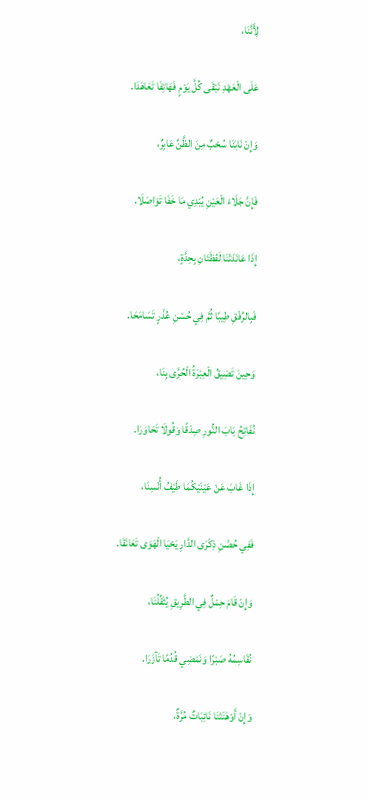لِأَنَّنَا،

عَلَى الْعَهْدِ نَبْقَى كُلَّ يَوْمٍ فَهَاتِفَا تَعَاهَدَا.

وَإِنْ نَابَنَا سُحْبٌ مِنَ الظَّنِّ عَابِرٌ،

فَإِنَّ جَلَاءَ الْعَيْنِ يُبْدِي مَا خَفَا تَوَاصَلَا.

إِذَا عَانَدَتْنَا لَفْظَتَانِ بِحِدَّةٍ،

فَبِالرِّفْقِ طِيبًا ثُمَّ فِي حُسْنِ عُذْرٍ تَسَامَحَا.

وَحِينَ تَضِيقُ الْعِبْرَةُ الْحُرَّى بِنَا،

نُفَاتِحُ بَابَ النُّورِ صِدْقًا وَقُولَا تَحَاوَرَا.

إِذَا غَابَ عَنْ عَيْنَيْكُمَا طَيْفُ أُنْسِنَا،

فَفِي حُضْنِ ذِكْرَى الدَّارِ يَحْيَا الْهَوَى تَعَانَقَا.

وَإِنْ قَامَ حِمْلٌ فِي الطَّرِيقِ يُثَقِّلُنَا،

نُقَاسِمُهُ صَبْرًا وَنَمْضِي قُدُمًا تَآزَرَا.

وَإِنْ أَوْهَنَتْنَا نَائِبَاتٌ مُرَّةٌ،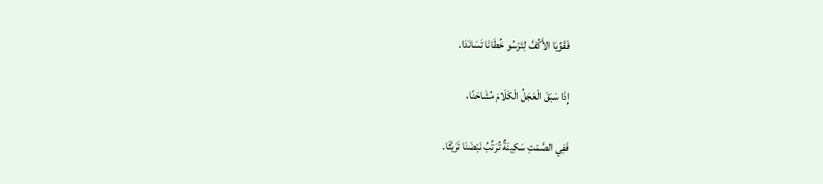فَقَوِّيَا الأَكُفَّ لِتَرْسُو خُطَانَا تَسَانَدَا.

إِذَا سَبَقَ الْعَجَلُ الْكَلَامَ مُشَاحَنًا،

فَفِي الصَّمْتِ سَكِينَةٌ تُرَتِّبُ نَبْضَنَا تَرَيَّثَا.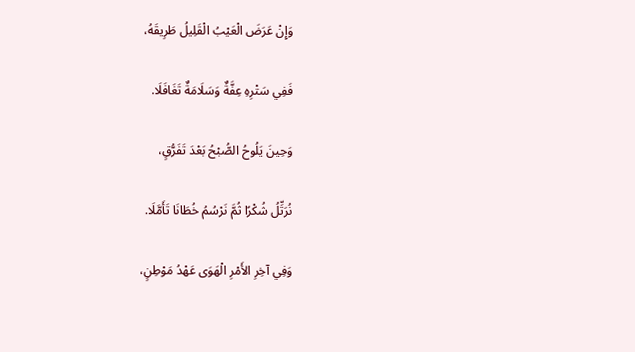وَإِنْ عَرَضَ الْعَيْبُ الْقَلِيلُ طَرِيقَهُ،

فَفِي سَتْرِهِ عِفَّةٌ وَسَلَامَةٌ تَغَافَلَا.

وَحِينَ يَلُوحُ الصُّبْحُ بَعْدَ تَفَرُّقٍ،

نُرَتِّلُ شُكْرًا ثُمَّ نَرْسُمُ خُطَانَا تَأَمَّلَا.

وَفِي آخِرِ الأَمْرِ الْهَوَى عَهْدُ مَوْطِنٍ،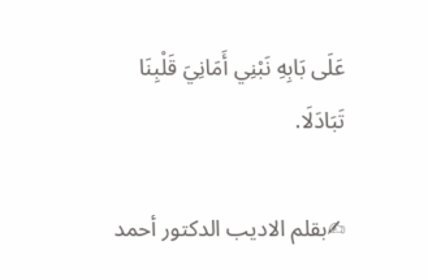عَلَى بَابِهِ نَبْنِي أَمَانِيَ قَلْبِنَا تَبَادَلَا.

✍بقلم الاديب الدكتور أحمد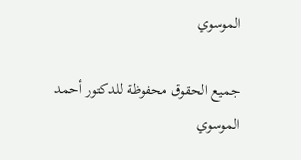الموسوي

جميع الحقوق محفوظة للدكتور أحمد الموسوي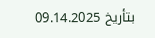بتأريخ 09.14.2025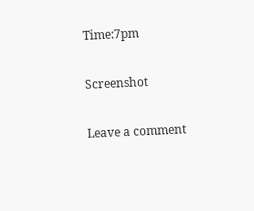Time:7pm

Screenshot

Leave a comment